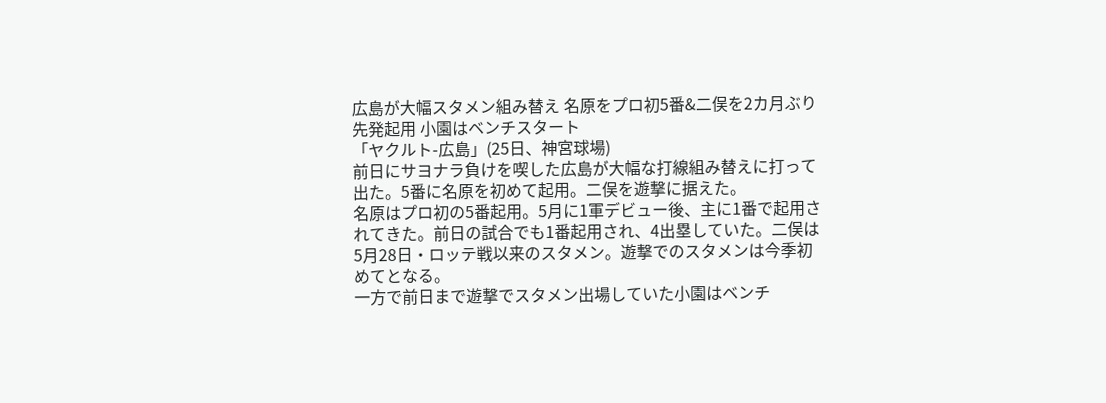広島が大幅スタメン組み替え 名原をプロ初5番&二俣を2カ月ぶり先発起用 小園はベンチスタート
「ヤクルト-広島」(25日、神宮球場)
前日にサヨナラ負けを喫した広島が大幅な打線組み替えに打って出た。5番に名原を初めて起用。二俣を遊撃に据えた。
名原はプロ初の5番起用。5月に1軍デビュー後、主に1番で起用されてきた。前日の試合でも1番起用され、4出塁していた。二俣は5月28日・ロッテ戦以来のスタメン。遊撃でのスタメンは今季初めてとなる。
一方で前日まで遊撃でスタメン出場していた小園はベンチ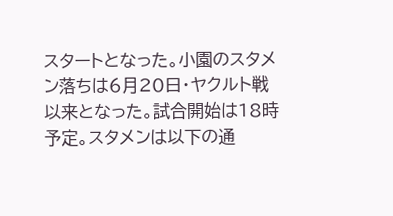スタートとなった。小園のスタメン落ちは6月20日・ヤクルト戦以来となった。試合開始は18時予定。スタメンは以下の通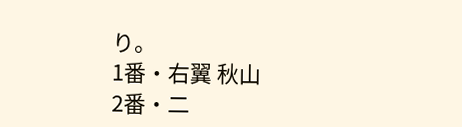り。
1番・右翼 秋山
2番・二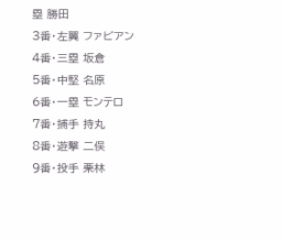塁 勝田
3番・左翼 ファビアン
4番・三塁 坂倉
5番・中堅 名原
6番・一塁 モンテロ
7番・捕手 持丸
8番・遊撃 二俣
9番・投手 栗林